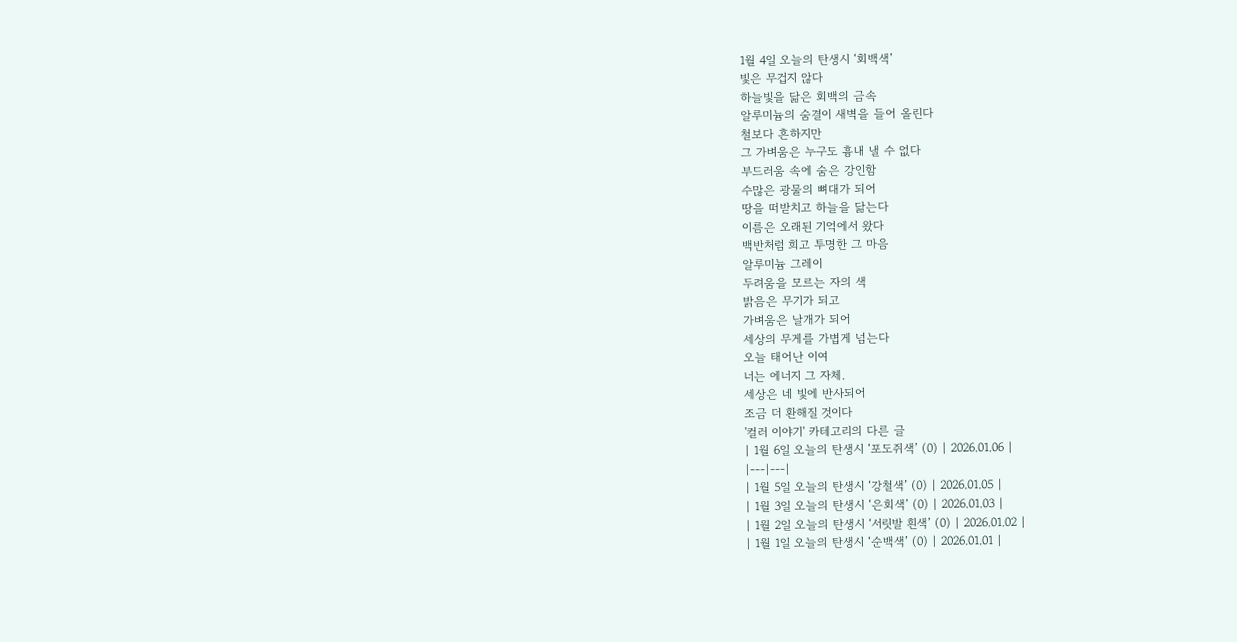1월 4일 오늘의 탄생시 ‘회백색’
빛은 무겁지 않다
하늘빛을 닮은 회백의 금속
알루미늄의 숨결이 새벽을 들어 올린다
철보다 흔하지만
그 가벼움은 누구도 흉내 낼 수 없다
부드러움 속에 숨은 강인함
수많은 광물의 뼈대가 되어
땅을 떠받치고 하늘을 닮는다
이름은 오래된 기억에서 왔다
백반처럼 희고 투명한 그 마음
알루미늄 그레이
두려움을 모르는 자의 색
밝음은 무기가 되고
가벼움은 날개가 되어
세상의 무게를 가볍게 넘는다
오늘 태어난 이여
너는 에너지 그 자체.
세상은 네 빛에 반사되어
조금 더 환해질 것이다
'컬러 이야기' 카테고리의 다른 글
| 1월 6일 오늘의 탄생시 ‘포도쥐색’ (0) | 2026.01.06 |
|---|---|
| 1월 5일 오늘의 탄생시 ‘강철색’ (0) | 2026.01.05 |
| 1월 3일 오늘의 탄생시 ‘은회색’ (0) | 2026.01.03 |
| 1월 2일 오늘의 탄생시 ‘서릿발 흰색’ (0) | 2026.01.02 |
| 1월 1일 오늘의 탄생시 ‘순백색’ (0) | 2026.01.01 |